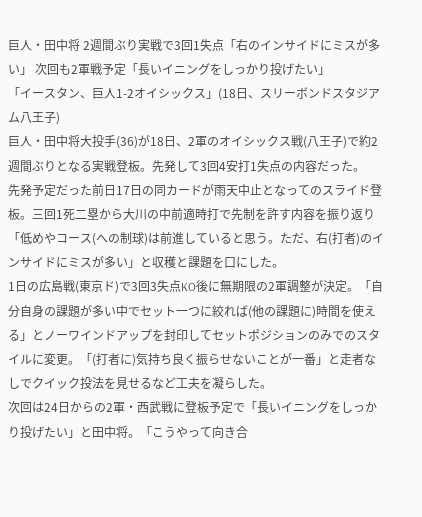巨人・田中将 2週間ぶり実戦で3回1失点「右のインサイドにミスが多い」 次回も2軍戦予定「長いイニングをしっかり投げたい」
「イースタン、巨人1-2オイシックス」(18日、スリーボンドスタジアム八王子)
巨人・田中将大投手(36)が18日、2軍のオイシックス戦(八王子)で約2週間ぶりとなる実戦登板。先発して3回4安打1失点の内容だった。
先発予定だった前日17日の同カードが雨天中止となってのスライド登板。三回1死二塁から大川の中前適時打で先制を許す内容を振り返り「低めやコース(への制球)は前進していると思う。ただ、右(打者)のインサイドにミスが多い」と収穫と課題を口にした。
1日の広島戦(東京ド)で3回3失点KO後に無期限の2軍調整が決定。「自分自身の課題が多い中でセット一つに絞れば(他の課題に)時間を使える」とノーワインドアップを封印してセットポジションのみでのスタイルに変更。「(打者に)気持ち良く振らせないことが一番」と走者なしでクイック投法を見せるなど工夫を凝らした。
次回は24日からの2軍・西武戦に登板予定で「長いイニングをしっかり投げたい」と田中将。「こうやって向き合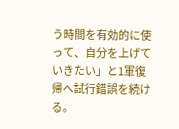う時間を有効的に使って、自分を上げていきたい」と1軍復帰へ試行錯誤を続ける。